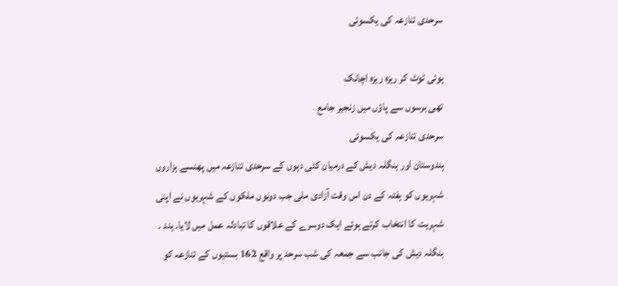سرحدی تنازعہ کی یکسوئی

ہوئی ٹوٹ کر ریزہ ریزہ اچانک
تھی برسوں سے پاؤں میں زنجیر جامع
سرحدی تنازعہ کی یکسوئی
ہندوستان اور بنگلہ دیش کے درمیان کئی دہوں کے سرحدی تنازعہ میں پھنسے ہزاروں شہریوں کو ہفتہ کے دن اس وقت آزادی ملی جب دونوں ملکوں کے شہریوں نے اپنی شہریت کا انتخاب کرتے ہوئے ایک دوسرے کے علاقوں کا تبادلہ عمل میں لایا۔ ہند ۔ بنگلہ دیش کی جانب سے جمعہ کی شب سرحد پر واقع 162 بستیوں کے تنازعہ کو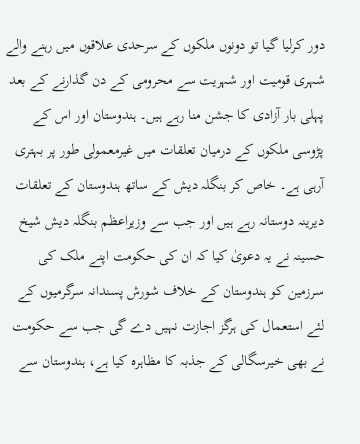دور کرلیا گیا تو دونوں ملکوں کے سرحدی علاقوں میں رہنے والے شہری قومیت اور شہریت سے محرومی کے دن گذارنے کے بعد پہلی بار آزادی کا جشن منا رہے ہیں۔ ہندوستان اور اس کے پڑوسی ملکوں کے درمیان تعلقات میں غیرمعمولی طور پر بہتری آرہی ہے۔ خاص کر بنگلہ دیش کے ساتھ ہندوستان کے تعلقات دیرینہ دوستانہ رہے ہیں اور جب سے وزیراعظم بنگلہ دیش شیخ حسینہ نے یہ دعویٰ کیا کہ ان کی حکومت اپنے ملک کی سرزمین کو ہندوستان کے خلاف شورش پسندانہ سرگرمیوں کے لئے استعمال کی ہرگز اجازت نہیں دے گی جب سے حکومت نے بھی خیرسگالی کے جذبہ کا مظاہرہ کیا ہے، ہندوستان سے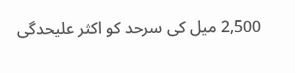2,500 میل کی سرحد کو اکثر علیحدگی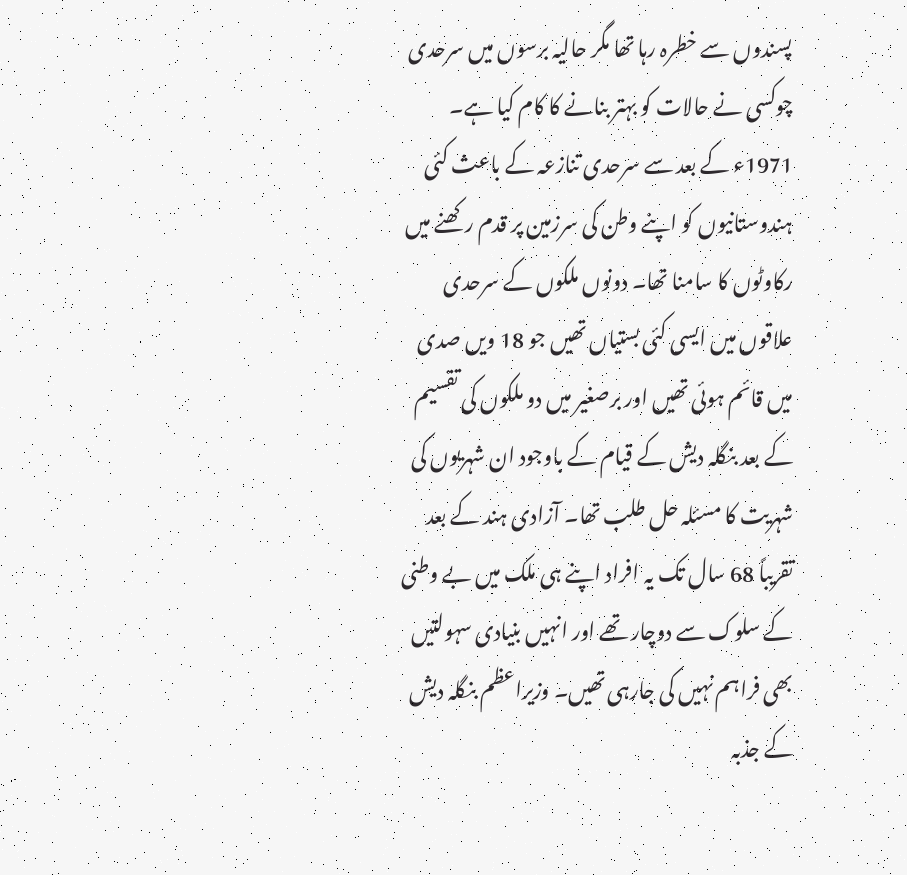پسندوں سے خطرہ رہا تھا مگر حالیہ برسوں میں سرحدی چوکسی نے حالات کو بہتر بنانے کا کام کیا ہے۔ 1971ء کے بعد سے سرحدی تنازعہ کے باعث کئی ہندوستانیوں کو اپنے وطن کی سرزمین پر قدم رکھنے میں رکاوٹوں کا سامنا تھا۔ دونوں ملکوں کے سرحدی علاقوں میں ایسی کئی بستیاں تھیں جو 18 ویں صدی میں قائم ہوئی تھیں اور برصغیر میں دو ملکوں کی تقسیم کے بعد بنگلہ دیش کے قیام کے باوجود ان شہریوں کی شہریت کا مسئلہ حل طلب تھا۔ آزادی ہند کے بعد تقریباً 68 سال تک یہ افراد اپنے ہی ملک میں بے وطنی کے سلوک سے دوچار تھے اور انہیں بنیادی سہولتیں بھی فراہم نہیں کی جارہی تھیں۔ وزیراعظم بنگلہ دیش کے جذبہ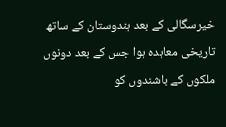خیرسگالی کے بعد ہندوستان کے ساتھ تاریخی معاہدہ ہوا جس کے بعد دونوں ملکوں کے باشندوں کو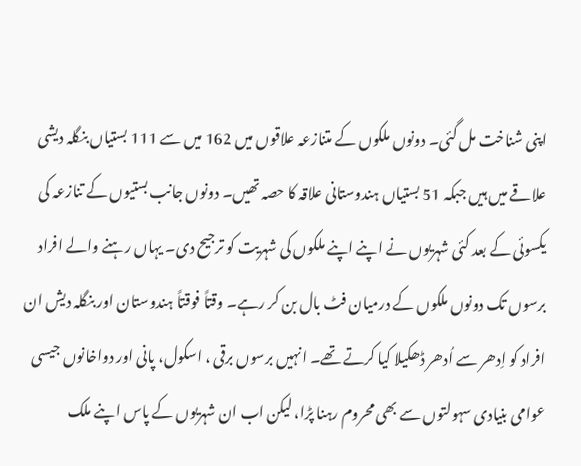اپنی شناخت مل گئی۔ دونوں ملکوں کے متنازعہ علاقوں میں 162 میں سے 111 بستیاں بنگلہ دیشی علاقے میں ہیں جبکہ 51 بستیاں ہندوستانی علاقہ کا حصہ تھیں۔ دونوں جانب بستیوں کے تنازعہ کی یکسوئی کے بعد کئی شہریوں نے اپنے اپنے ملکوں کی شہریت کو ترجیح دی۔ یہاں رہنے والے افراد برسوں تک دونوں ملکوں کے درمیان فٹ بال بن کر رہے۔ وقتاً فوقتاً ہندوستان اور بنگلہ دیش ان افراد کو اِدھر سے اُدھر ڈھکیلا کیا کرتے تھے۔ انہیں برسوں برقی ، اسکول، پانی اور دواخانوں جیسی عوامی بنیادی سہولتوں سے بھی محروم رہنا پڑا، لیکن اب ان شہریوں کے پاس اپنے ملک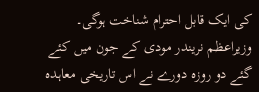کی ایک قابل احترام شناخت ہوگی۔ وزیراعظم نریندر مودی کے جون میں کئے گئے دو روزہ دورے نے اس تاریخی معاہدہ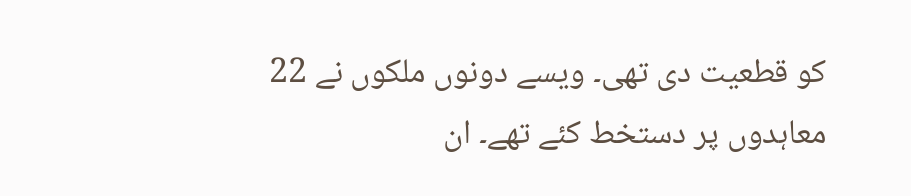کو قطعیت دی تھی۔ ویسے دونوں ملکوں نے 22 معاہدوں پر دستخط کئے تھے۔ ان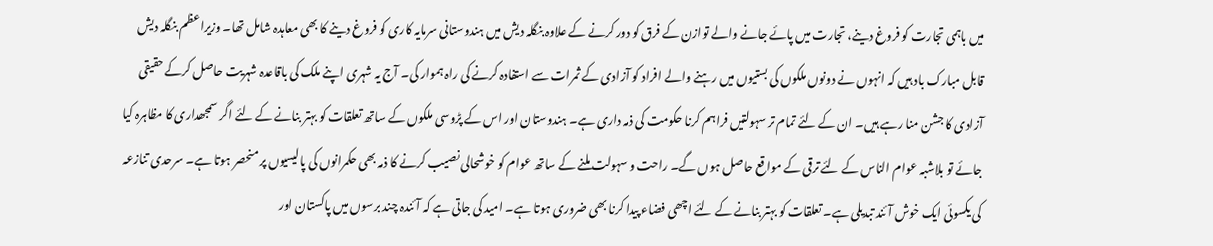میں باہمی تجارت کو فروغ دینے، تجارت میں پائے جانے والے توازن کے فرق کو دور کرنے کے علاوہ بنگلہ دیش میں ہندوستانی سرمایہ کاری کو فروغ دینے کا بھی معاہدہ شامل تھا۔ وزیراعظم بنگلہ دیش قابل مبارک باد ہیں کہ انہوں نے دونوں ملکوں کی بستیوں میں رہنے والے افراد کو آزادی کے ثمرات سے استفادہ کرنے کی راہ ہموار کی۔ آج یہ شہری اپنے ملک کی باقاعدہ شہریت حاصل کرکے حقیقی آزادی کا جشن منا رہے ہیں۔ ان کے لئے تمام تر سہولتیں فراہم کرنا حکومت کی ذمہ داری ہے۔ ہندوستان اور اس کے پڑوسی ملکوں کے ساتھ تعلقات کو بہتر بنانے کے لئے اگر سمجھداری کا مظاہرہ کیا جائے تو بلاشبہ عوام الناس کے لئے ترقی کے مواقع حاصل ہوں گے۔ راحت و سہولت ملنے کے ساتھ عوام کو خوشحالی نصیب کرنے کا ذمہ بھی حکمرانوں کی پالیسیوں پر منحصر ہوتا ہے۔ سرحدی تنازعہ کی یکسوئی ایک خوش آئند تبدیلی ہے۔ تعلقات کو بہتر بنانے کے لئے اچھی فضاء پیدا کرنا بھی ضروری ہوتا ہے۔ امید کی جاتی ہے کہ آئندہ چند برسوں میں پاکستان اور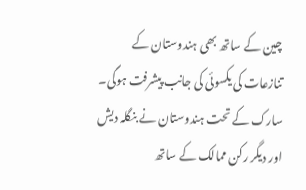چین کے ساتھ بھی ہندوستان کے تنازعات کی یکسوئی کی جانب پیشرفت ہوگی۔ سارک کے تحت ہندوستان نے بنگلہ دیش اور دیگر رکن ممالک کے ساتھ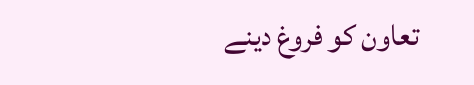تعاون کو فروغ دینے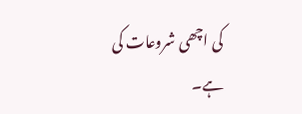کی اچھی شروعات کی ہے۔